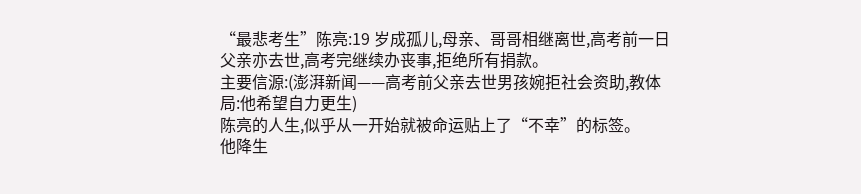“最悲考生”陈亮:19 岁成孤儿,母亲、哥哥相继离世,高考前一日父亲亦去世,高考完继续办丧事,拒绝所有捐款。
主要信源:(澎湃新闻——高考前父亲去世男孩婉拒社会资助,教体局:他希望自力更生)
陈亮的人生,似乎从一开始就被命运贴上了“不幸”的标签。
他降生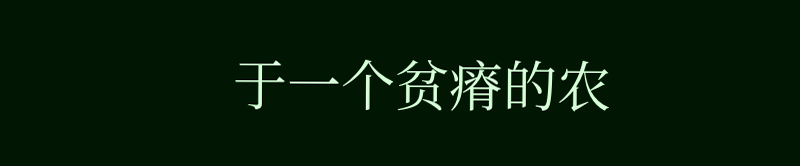于一个贫瘠的农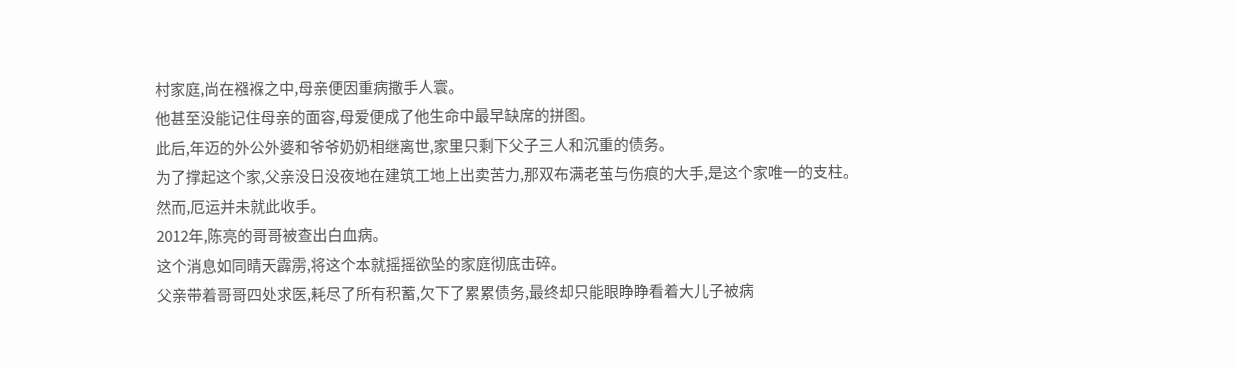村家庭,尚在襁褓之中,母亲便因重病撒手人寰。
他甚至没能记住母亲的面容,母爱便成了他生命中最早缺席的拼图。
此后,年迈的外公外婆和爷爷奶奶相继离世,家里只剩下父子三人和沉重的债务。
为了撑起这个家,父亲没日没夜地在建筑工地上出卖苦力,那双布满老茧与伤痕的大手,是这个家唯一的支柱。
然而,厄运并未就此收手。
2012年,陈亮的哥哥被查出白血病。
这个消息如同晴天霹雳,将这个本就摇摇欲坠的家庭彻底击碎。
父亲带着哥哥四处求医,耗尽了所有积蓄,欠下了累累债务,最终却只能眼睁睁看着大儿子被病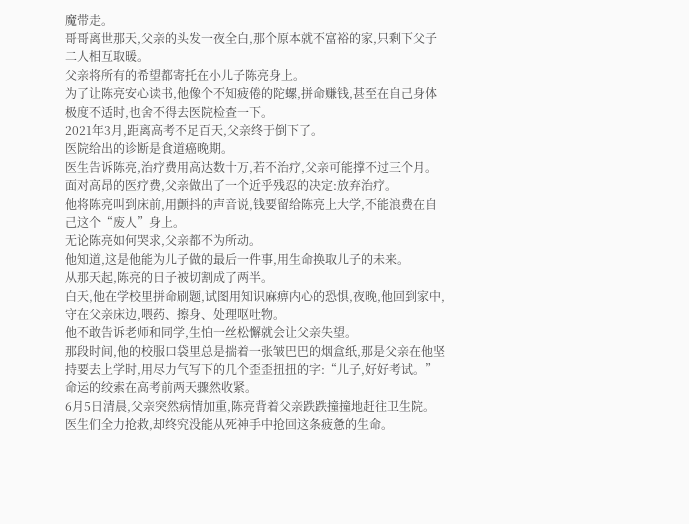魔带走。
哥哥离世那天,父亲的头发一夜全白,那个原本就不富裕的家,只剩下父子二人相互取暖。
父亲将所有的希望都寄托在小儿子陈亮身上。
为了让陈亮安心读书,他像个不知疲倦的陀螺,拼命赚钱,甚至在自己身体极度不适时,也舍不得去医院检查一下。
2021年3月,距离高考不足百天,父亲终于倒下了。
医院给出的诊断是食道癌晚期。
医生告诉陈亮,治疗费用高达数十万,若不治疗,父亲可能撑不过三个月。
面对高昂的医疗费,父亲做出了一个近乎残忍的决定:放弃治疗。
他将陈亮叫到床前,用颤抖的声音说,钱要留给陈亮上大学,不能浪费在自己这个“废人”身上。
无论陈亮如何哭求,父亲都不为所动。
他知道,这是他能为儿子做的最后一件事,用生命换取儿子的未来。
从那天起,陈亮的日子被切割成了两半。
白天,他在学校里拼命刷题,试图用知识麻痹内心的恐惧,夜晚,他回到家中,守在父亲床边,喂药、擦身、处理呕吐物。
他不敢告诉老师和同学,生怕一丝松懈就会让父亲失望。
那段时间,他的校服口袋里总是揣着一张皱巴巴的烟盒纸,那是父亲在他坚持要去上学时,用尽力气写下的几个歪歪扭扭的字:“儿子,好好考试。”
命运的绞索在高考前两天骤然收紧。
6月5日清晨,父亲突然病情加重,陈亮背着父亲跌跌撞撞地赶往卫生院。
医生们全力抢救,却终究没能从死神手中抢回这条疲惫的生命。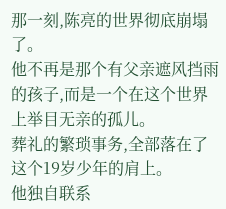那一刻,陈亮的世界彻底崩塌了。
他不再是那个有父亲遮风挡雨的孩子,而是一个在这个世界上举目无亲的孤儿。
葬礼的繁琐事务,全部落在了这个19岁少年的肩上。
他独自联系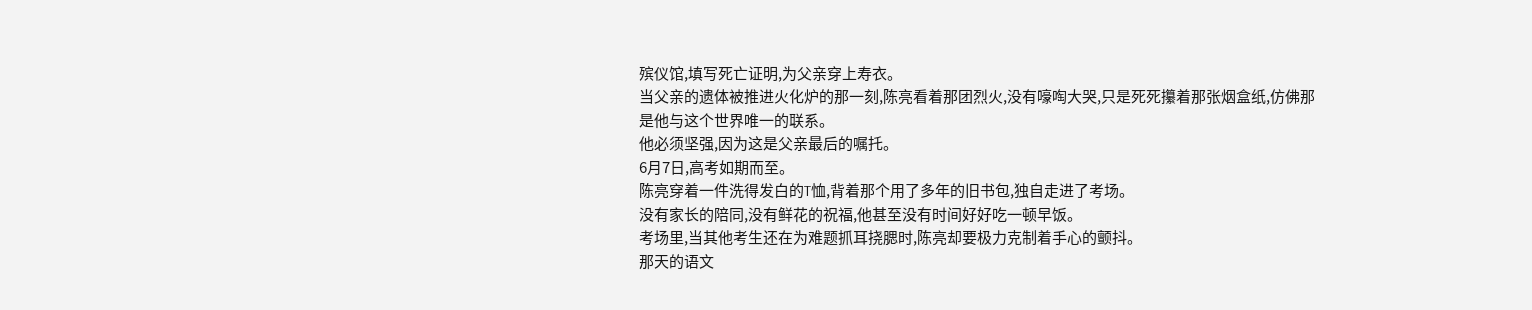殡仪馆,填写死亡证明,为父亲穿上寿衣。
当父亲的遗体被推进火化炉的那一刻,陈亮看着那团烈火,没有嚎啕大哭,只是死死攥着那张烟盒纸,仿佛那是他与这个世界唯一的联系。
他必须坚强,因为这是父亲最后的嘱托。
6月7日,高考如期而至。
陈亮穿着一件洗得发白的T恤,背着那个用了多年的旧书包,独自走进了考场。
没有家长的陪同,没有鲜花的祝福,他甚至没有时间好好吃一顿早饭。
考场里,当其他考生还在为难题抓耳挠腮时,陈亮却要极力克制着手心的颤抖。
那天的语文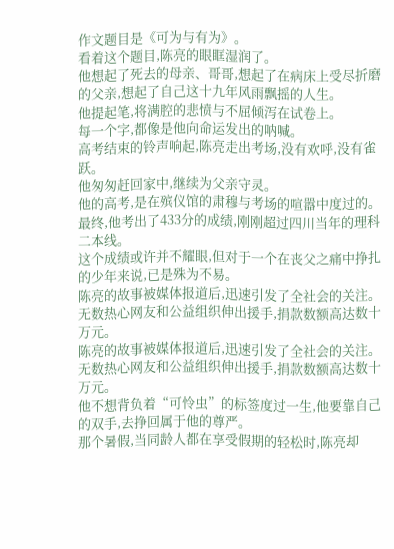作文题目是《可为与有为》。
看着这个题目,陈亮的眼眶湿润了。
他想起了死去的母亲、哥哥,想起了在病床上受尽折磨的父亲,想起了自己这十九年风雨飘摇的人生。
他提起笔,将满腔的悲愤与不屈倾泻在试卷上。
每一个字,都像是他向命运发出的呐喊。
高考结束的铃声响起,陈亮走出考场,没有欢呼,没有雀跃。
他匆匆赶回家中,继续为父亲守灵。
他的高考,是在殡仪馆的肃穆与考场的喧嚣中度过的。
最终,他考出了433分的成绩,刚刚超过四川当年的理科二本线。
这个成绩或许并不耀眼,但对于一个在丧父之痛中挣扎的少年来说,已是殊为不易。
陈亮的故事被媒体报道后,迅速引发了全社会的关注。
无数热心网友和公益组织伸出援手,捐款数额高达数十万元。
陈亮的故事被媒体报道后,迅速引发了全社会的关注。
无数热心网友和公益组织伸出援手,捐款数额高达数十万元。
他不想背负着“可怜虫”的标签度过一生,他要靠自己的双手,去挣回属于他的尊严。
那个暑假,当同龄人都在享受假期的轻松时,陈亮却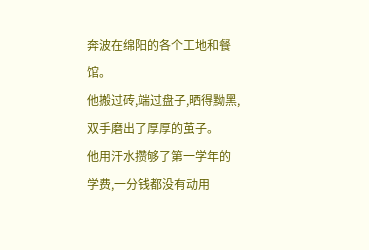奔波在绵阳的各个工地和餐馆。
他搬过砖,端过盘子,晒得黝黑,双手磨出了厚厚的茧子。
他用汗水攒够了第一学年的学费,一分钱都没有动用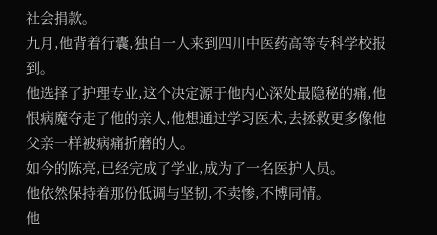社会捐款。
九月,他背着行囊,独自一人来到四川中医药高等专科学校报到。
他选择了护理专业,这个决定源于他内心深处最隐秘的痛,他恨病魔夺走了他的亲人,他想通过学习医术,去拯救更多像他父亲一样被病痛折磨的人。
如今的陈亮,已经完成了学业,成为了一名医护人员。
他依然保持着那份低调与坚韧,不卖惨,不博同情。
他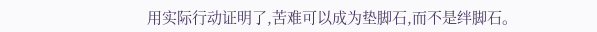用实际行动证明了,苦难可以成为垫脚石,而不是绊脚石。